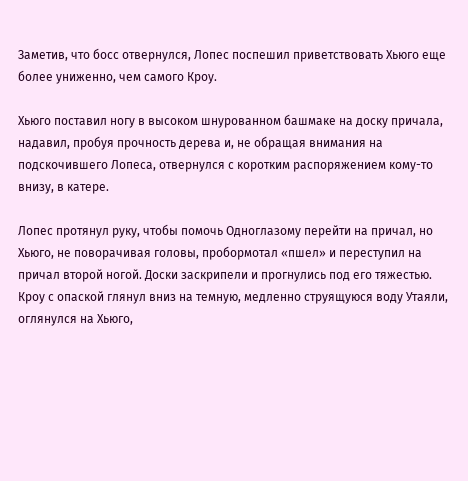Заметив, что босс отвернулся, Лопес поспешил приветствовать Хьюго еще более униженно, чем самого Кроу.

Хьюго поставил ногу в высоком шнурованном башмаке на доску причала, надавил, пробуя прочность дерева и, не обращая внимания на подскочившего Лопеса, отвернулся с коротким распоряжением кому-то внизу, в катере.

Лопес протянул руку, чтобы помочь Одноглазому перейти на причал, но Хьюго, не поворачивая головы, пробормотал «пшел» и переступил на причал второй ногой. Доски заскрипели и прогнулись под его тяжестью. Кроу с опаской глянул вниз на темную, медленно струящуюся воду Утаяли, оглянулся на Хьюго,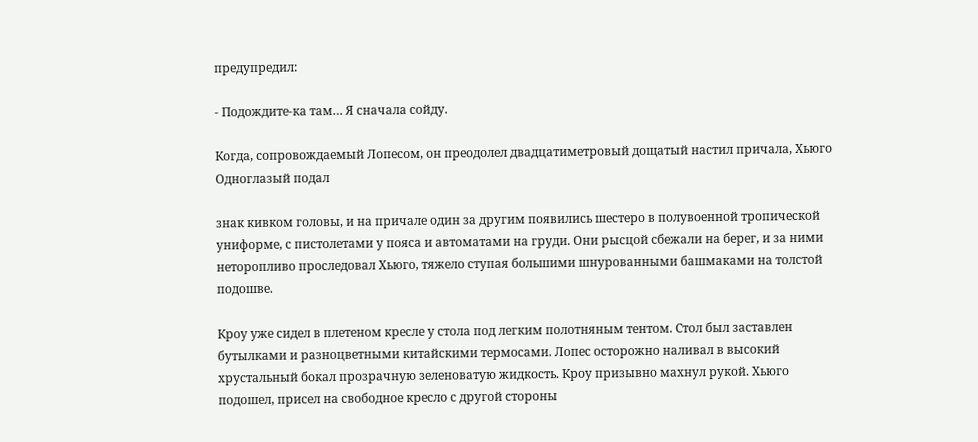предупредил:

- Подождите-ка там… Я сначала сойду.

Когда, сопровождаемый Лопесом, он преодолел двадцатиметровый дощатый настил причала, Хьюго Одноглазый подал

знак кивком головы, и на причале один за другим появились шестеро в полувоенной тропической униформе, с пистолетами у пояса и автоматами на груди. Они рысцой сбежали на берег, и за ними неторопливо проследовал Хьюго, тяжело ступая большими шнурованными башмаками на толстой подошве.

Кроу уже сидел в плетеном кресле у стола под легким полотняным тентом. Стол был заставлен бутылками и разноцветными китайскими термосами. Лопес осторожно наливал в высокий хрустальный бокал прозрачную зеленоватую жидкость. Кроу призывно махнул рукой. Хьюго подошел, присел на свободное кресло с другой стороны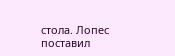стола. Лопес поставил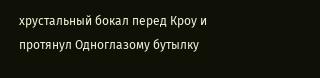хрустальный бокал перед Кроу и протянул Одноглазому бутылку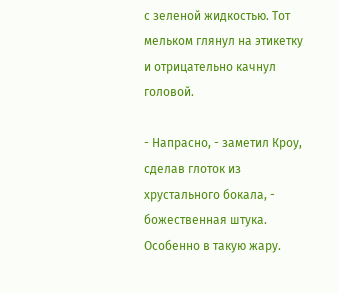с зеленой жидкостью. Тот мельком глянул на этикетку и отрицательно качнул головой.

- Напрасно, - заметил Кроу, сделав глоток из хрустального бокала, - божественная штука. Особенно в такую жару.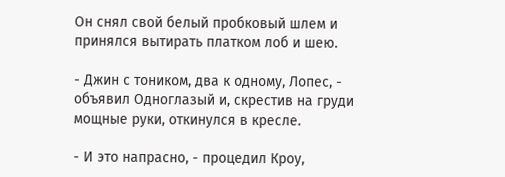Он снял свой белый пробковый шлем и принялся вытирать платком лоб и шею.

- Джин с тоником, два к одному, Лопес, - объявил Одноглазый и, скрестив на груди мощные руки, откинулся в кресле.

- И это напрасно, - процедил Кроу,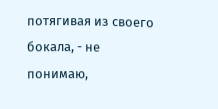потягивая из своего бокала, - не понимаю,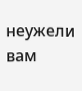неужели вам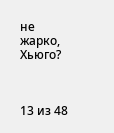не жарко, Хьюго?



13 из 48